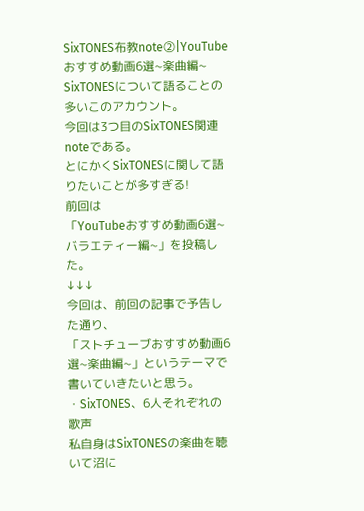SixTONES布教note②|YouTubeおすすめ動画6選~楽曲編~
SixTONESについて語ることの多いこのアカウント。
今回は3つ目のSixTONES関連noteである。
とにかくSixTONESに関して語りたいことが多すぎる!
前回は
「YouTubeおすすめ動画6選~バラエティー編~」を投稿した。
↓↓↓
今回は、前回の記事で予告した通り、
「ストチューブおすすめ動画6選~楽曲編~」というテーマで書いていきたいと思う。
・SixTONES、6人それぞれの歌声
私自身はSixTONESの楽曲を聴いて沼に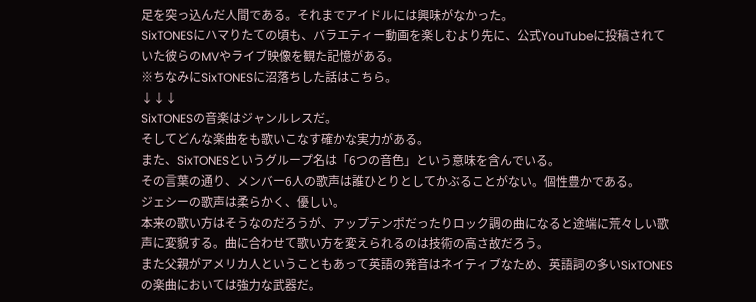足を突っ込んだ人間である。それまでアイドルには興味がなかった。
SixTONESにハマりたての頃も、バラエティー動画を楽しむより先に、公式YouTubeに投稿されていた彼らのMVやライブ映像を観た記憶がある。
※ちなみにSixTONESに沼落ちした話はこちら。
↓↓↓
SixTONESの音楽はジャンルレスだ。
そしてどんな楽曲をも歌いこなす確かな実力がある。
また、SixTONESというグループ名は「6つの音色」という意味を含んでいる。
その言葉の通り、メンバー6人の歌声は誰ひとりとしてかぶることがない。個性豊かである。
ジェシーの歌声は柔らかく、優しい。
本来の歌い方はそうなのだろうが、アップテンポだったりロック調の曲になると途端に荒々しい歌声に変貌する。曲に合わせて歌い方を変えられるのは技術の高さ故だろう。
また父親がアメリカ人ということもあって英語の発音はネイティブなため、英語詞の多いSixTONESの楽曲においては強力な武器だ。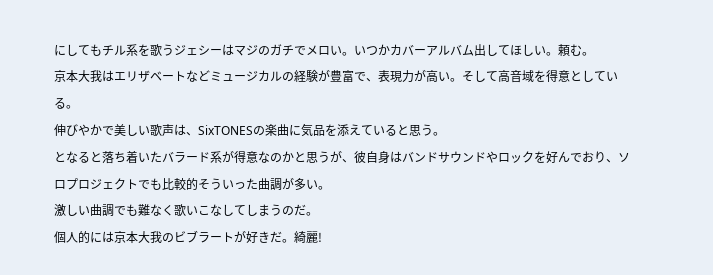にしてもチル系を歌うジェシーはマジのガチでメロい。いつかカバーアルバム出してほしい。頼む。
京本大我はエリザベートなどミュージカルの経験が豊富で、表現力が高い。そして高音域を得意としている。
伸びやかで美しい歌声は、SixTONESの楽曲に気品を添えていると思う。
となると落ち着いたバラード系が得意なのかと思うが、彼自身はバンドサウンドやロックを好んでおり、ソロプロジェクトでも比較的そういった曲調が多い。
激しい曲調でも難なく歌いこなしてしまうのだ。
個人的には京本大我のビブラートが好きだ。綺麗!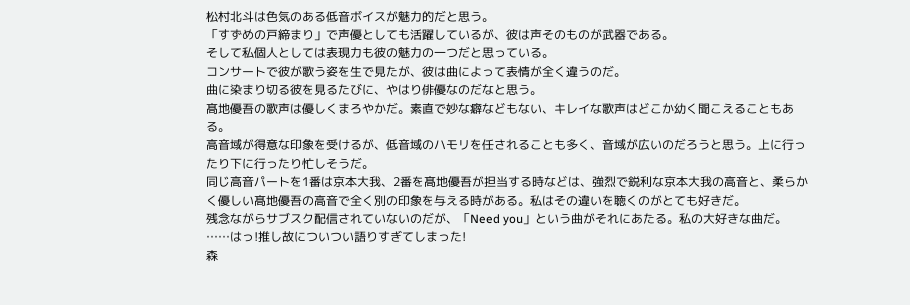松村北斗は色気のある低音ボイスが魅力的だと思う。
「すずめの戸締まり」で声優としても活躍しているが、彼は声そのものが武器である。
そして私個人としては表現力も彼の魅力の一つだと思っている。
コンサートで彼が歌う姿を生で見たが、彼は曲によって表情が全く違うのだ。
曲に染まり切る彼を見るたびに、やはり俳優なのだなと思う。
髙地優吾の歌声は優しくまろやかだ。素直で妙な癖などもない、キレイな歌声はどこか幼く聞こえることもある。
高音域が得意な印象を受けるが、低音域のハモリを任されることも多く、音域が広いのだろうと思う。上に行ったり下に行ったり忙しそうだ。
同じ高音パートを1番は京本大我、2番を髙地優吾が担当する時などは、強烈で鋭利な京本大我の高音と、柔らかく優しい髙地優吾の高音で全く別の印象を与える時がある。私はその違いを聴くのがとても好きだ。
残念ながらサブスク配信されていないのだが、「Need you」という曲がそれにあたる。私の大好きな曲だ。
……はっ!推し故についつい語りすぎてしまった!
森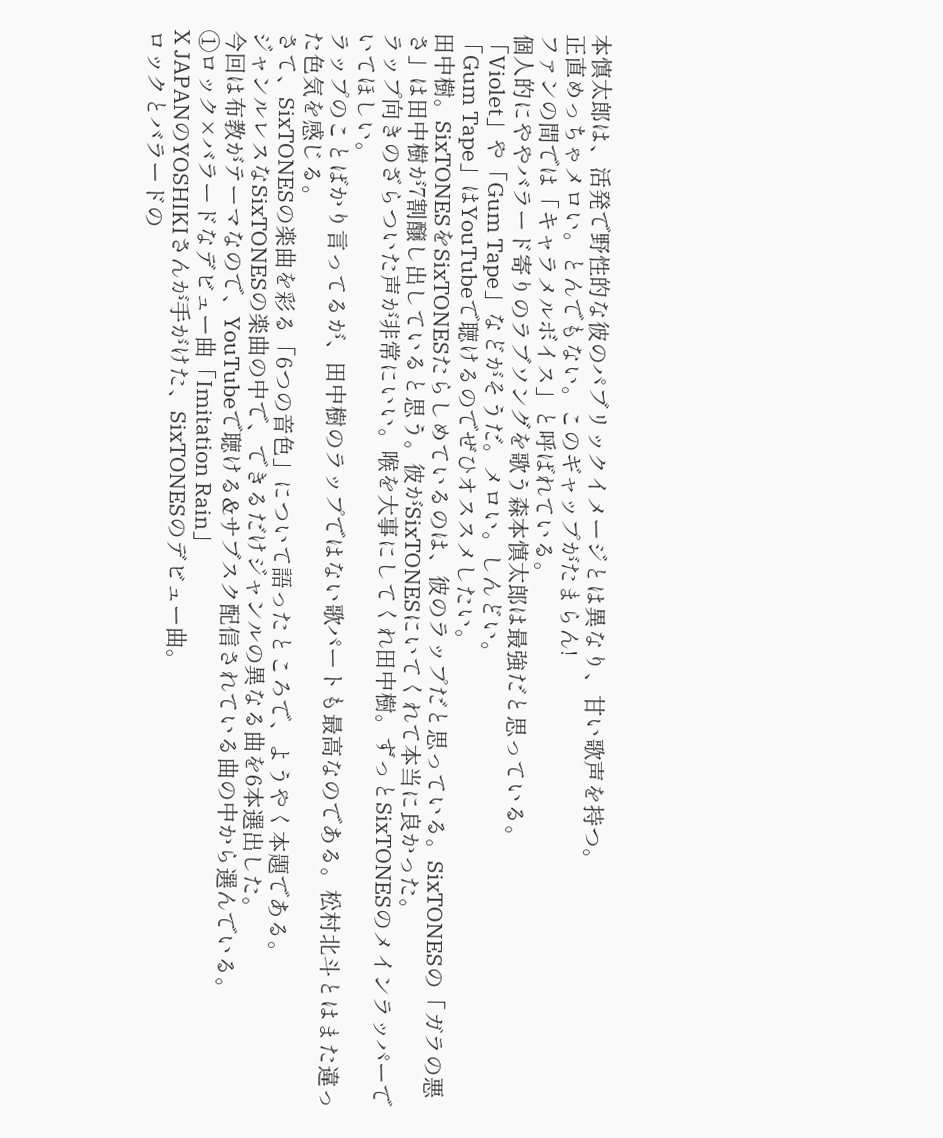本慎太郎は、活発で野性的な彼のパブリックイメージとは異なり、甘い歌声を持つ。
正直めっちゃメロい。とんでもない。このギャップがたまらん!
ファンの間では「キャラメルボイス」と呼ばれている。
個人的にややバラード寄りのラブソングを歌う森本慎太郎は最強だと思っている。
「Violet」や「Gum Tape」などがそうだ。メロい。しんどい。
「Gum Tape」はYouTubeで聴けるのでぜひオススメしたい。
田中樹。SixTONESをSixTONESたらしめているのは、彼のラップだと思っている。SixTONESの「ガラの悪さ」は田中樹が7割醸し出していると思う。彼がSixTONESにいてくれて本当に良かった。
ラップ向きのざらついた声が非常にいい。喉を大事にしてくれ田中樹。ずっとSixTONESのメインラッパーでいてほしい。
ラップのことばかり言ってるが、田中樹のラップではない歌パートも最高なのである。松村北斗とはまた違った色気を感じる。
さて、SixTONESの楽曲を彩る「6つの音色」について語ったところで、ようやく本題である。
ジャンルレスなSixTONESの楽曲の中で、できるだけジャンルの異なる曲を6本選出した。
今回は布教がテーマなので、YouTubeで聴ける&サブスク配信されている曲の中から選んでいる。
①ロック×バラードなデビュー曲「Imitation Rain」
X JAPANのYOSHIKIさんが手がけた、SixTONESのデビュー曲。
ロックとバラードの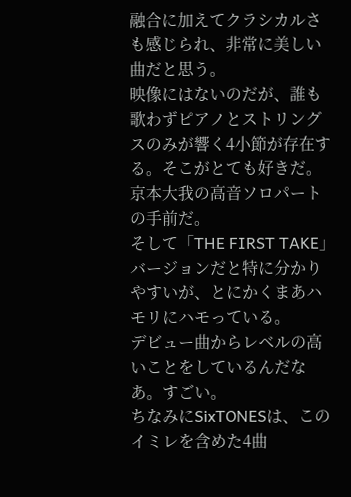融合に加えてクラシカルさも感じられ、非常に美しい曲だと思う。
映像にはないのだが、誰も歌わずピアノとストリングスのみが響く4小節が存在する。そこがとても好きだ。京本大我の高音ソロパートの手前だ。
そして「THE FIRST TAKE」バージョンだと特に分かりやすいが、とにかくまあハモリにハモっている。
デビュー曲からレベルの高いことをしているんだなあ。すごい。
ちなみにSixTONESは、このイミレを含めた4曲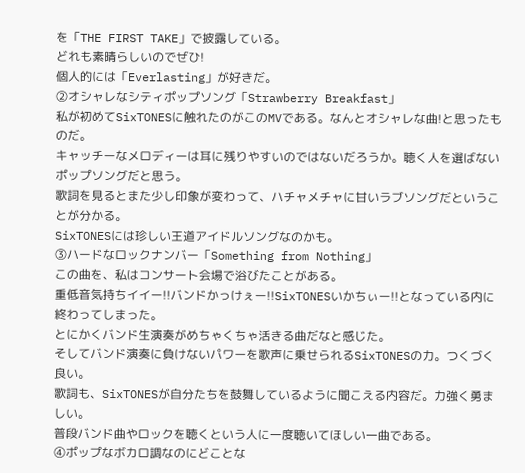を「THE FIRST TAKE」で披露している。
どれも素晴らしいのでぜひ!
個人的には「Everlasting」が好きだ。
②オシャレなシティポップソング「Strawberry Breakfast」
私が初めてSixTONESに触れたのがこのMVである。なんとオシャレな曲!と思ったものだ。
キャッチーなメロディーは耳に残りやすいのではないだろうか。聴く人を選ばないポップソングだと思う。
歌詞を見るとまた少し印象が変わって、ハチャメチャに甘いラブソングだということが分かる。
SixTONESには珍しい王道アイドルソングなのかも。
③ハードなロックナンバー「Something from Nothing」
この曲を、私はコンサート会場で浴びたことがある。
重低音気持ちイイー!!バンドかっけぇー!!SixTONESいかちぃー!!となっている内に終わってしまった。
とにかくバンド生演奏がめちゃくちゃ活きる曲だなと感じた。
そしてバンド演奏に負けないパワーを歌声に乗せられるSixTONESの力。つくづく良い。
歌詞も、SixTONESが自分たちを鼓舞しているように聞こえる内容だ。力強く勇ましい。
普段バンド曲やロックを聴くという人に一度聴いてほしい一曲である。
④ポップなボカロ調なのにどことな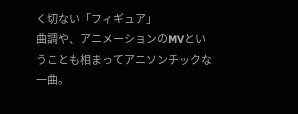く切ない「フィギュア」
曲調や、アニメーションのMVということも相まってアニソンチックな一曲。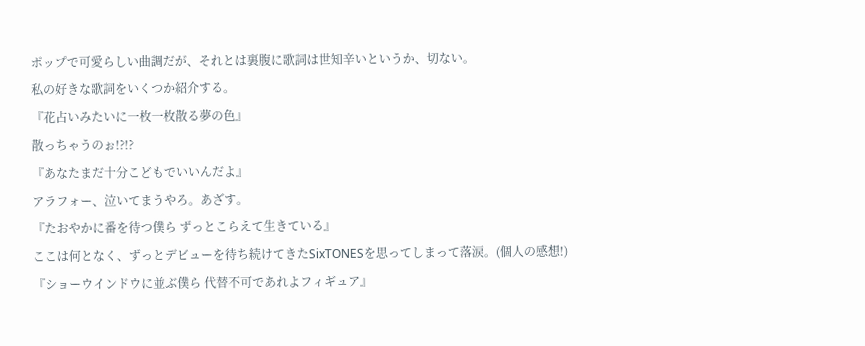ポップで可愛らしい曲調だが、それとは裏腹に歌詞は世知辛いというか、切ない。
私の好きな歌詞をいくつか紹介する。
『花占いみたいに一枚一枚散る夢の色』
散っちゃうのぉ!?!?
『あなたまだ十分こどもでいいんだよ』
アラフォー、泣いてまうやろ。あざす。
『たおやかに番を待つ僕ら ずっとこらえて生きている』
ここは何となく、ずっとデビューを待ち続けてきたSixTONESを思ってしまって落涙。(個人の感想!)
『ショーウインドウに並ぶ僕ら 代替不可であれよフィギュア』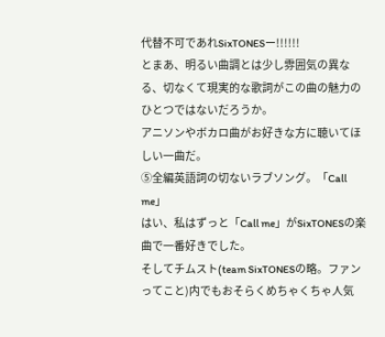代替不可であれSixTONESー!!!!!!
とまあ、明るい曲調とは少し雰囲気の異なる、切なくて現実的な歌詞がこの曲の魅力のひとつではないだろうか。
アニソンやボカロ曲がお好きな方に聴いてほしい一曲だ。
⑤全編英語詞の切ないラブソング。「Call me」
はい、私はずっと「Call me」がSixTONESの楽曲で一番好きでした。
そしてチムスト(team SixTONESの略。ファンってこと)内でもおそらくめちゃくちゃ人気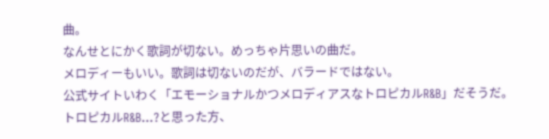曲。
なんせとにかく歌詞が切ない。めっちゃ片思いの曲だ。
メロディーもいい。歌詞は切ないのだが、バラードではない。
公式サイトいわく「エモーショナルかつメロディアスなトロピカルR&B」だそうだ。
トロピカルR&B…?と思った方、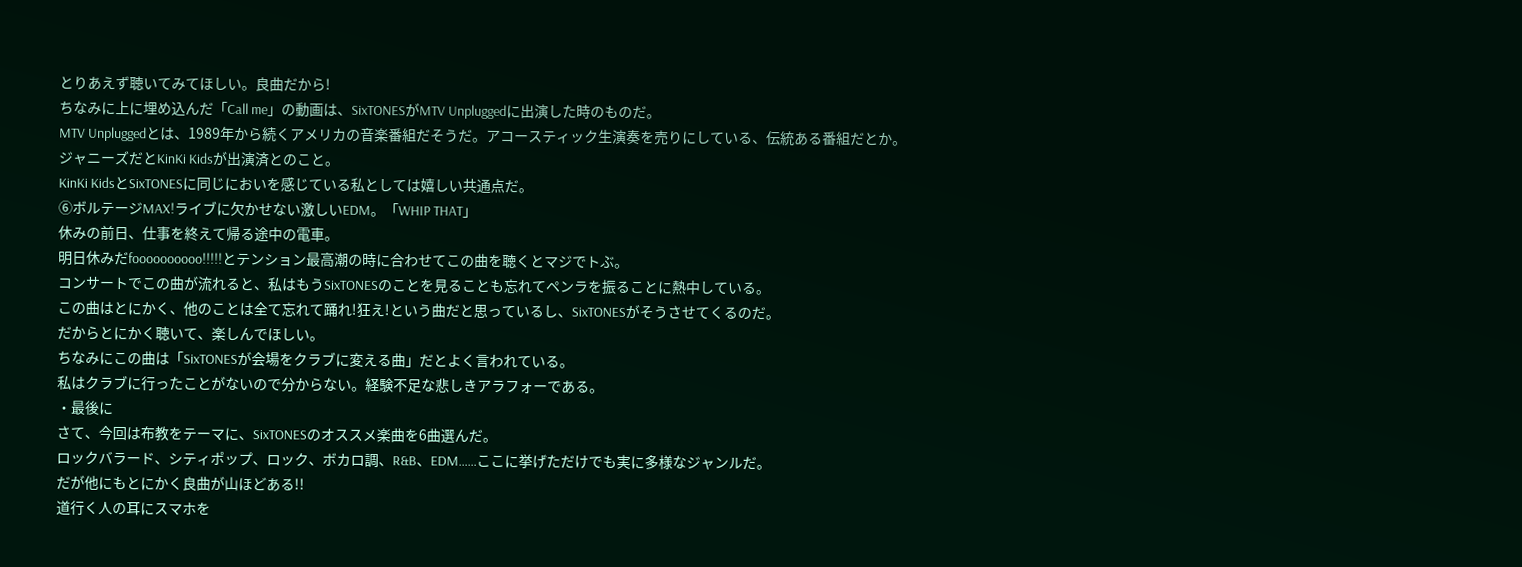とりあえず聴いてみてほしい。良曲だから!
ちなみに上に埋め込んだ「Call me」の動画は、SixTONESがMTV Unpluggedに出演した時のものだ。
MTV Unpluggedとは、1989年から続くアメリカの音楽番組だそうだ。アコースティック生演奏を売りにしている、伝統ある番組だとか。
ジャニーズだとKinKi Kidsが出演済とのこと。
KinKi KidsとSixTONESに同じにおいを感じている私としては嬉しい共通点だ。
⑥ボルテージMAX!ライブに欠かせない激しいEDM。「WHIP THAT」
休みの前日、仕事を終えて帰る途中の電車。
明日休みだfoooooooooo!!!!!とテンション最高潮の時に合わせてこの曲を聴くとマジでトぶ。
コンサートでこの曲が流れると、私はもうSixTONESのことを見ることも忘れてペンラを振ることに熱中している。
この曲はとにかく、他のことは全て忘れて踊れ!狂え!という曲だと思っているし、SixTONESがそうさせてくるのだ。
だからとにかく聴いて、楽しんでほしい。
ちなみにこの曲は「SixTONESが会場をクラブに変える曲」だとよく言われている。
私はクラブに行ったことがないので分からない。経験不足な悲しきアラフォーである。
・最後に
さて、今回は布教をテーマに、SixTONESのオススメ楽曲を6曲選んだ。
ロックバラード、シティポップ、ロック、ボカロ調、R&B、EDM……ここに挙げただけでも実に多様なジャンルだ。
だが他にもとにかく良曲が山ほどある!!
道行く人の耳にスマホを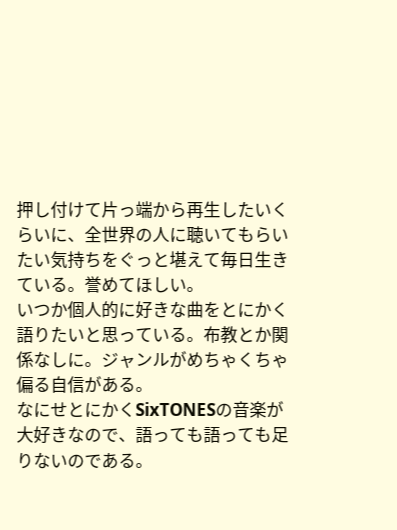押し付けて片っ端から再生したいくらいに、全世界の人に聴いてもらいたい気持ちをぐっと堪えて毎日生きている。誉めてほしい。
いつか個人的に好きな曲をとにかく語りたいと思っている。布教とか関係なしに。ジャンルがめちゃくちゃ偏る自信がある。
なにせとにかくSixTONESの音楽が大好きなので、語っても語っても足りないのである。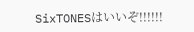SixTONESはいいぞ!!!!!!